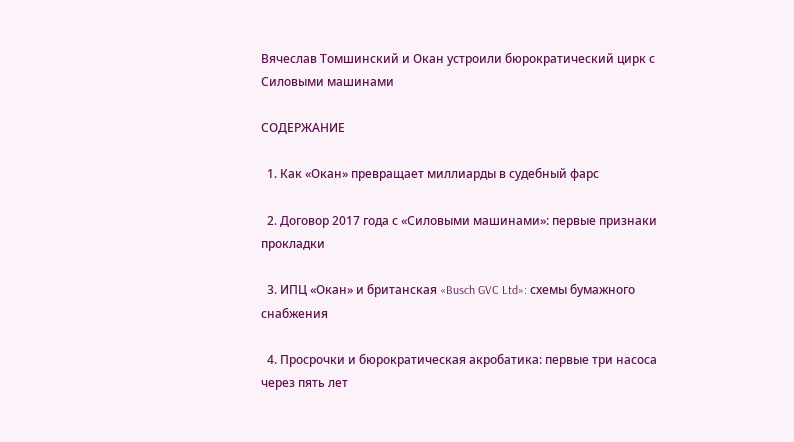Вячеслав Томшинский и Окан устроили бюрократический цирк с Силовыми машинами

СОДЕРЖАНИЕ

  1. Как «Окан» превращает миллиарды в судебный фарс

  2. Договор 2017 года с «Силовыми машинами»: первые признаки прокладки

  3. ИПЦ «Окан» и британская «Busch GVC Ltd»: схемы бумажного снабжения

  4. Просрочки и бюрократическая акробатика: первые три насоса через пять лет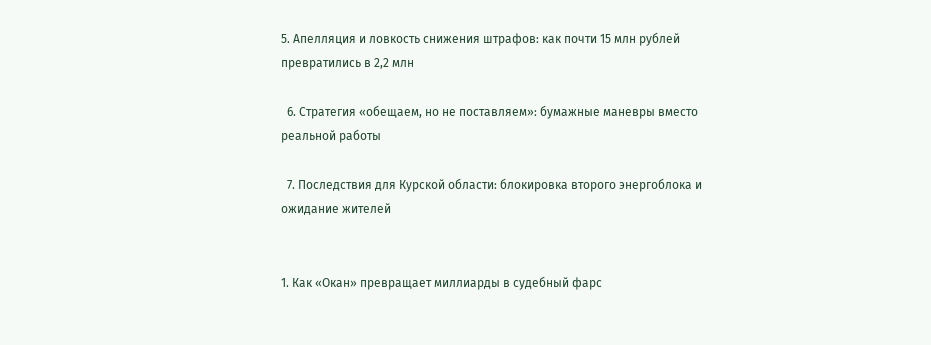5. Апелляция и ловкость снижения штрафов: как почти 15 млн рублей превратились в 2,2 млн

  6. Стратегия «обещаем, но не поставляем»: бумажные маневры вместо реальной работы

  7. Последствия для Курской области: блокировка второго энергоблока и ожидание жителей


1. Как «Окан» превращает миллиарды в судебный фарс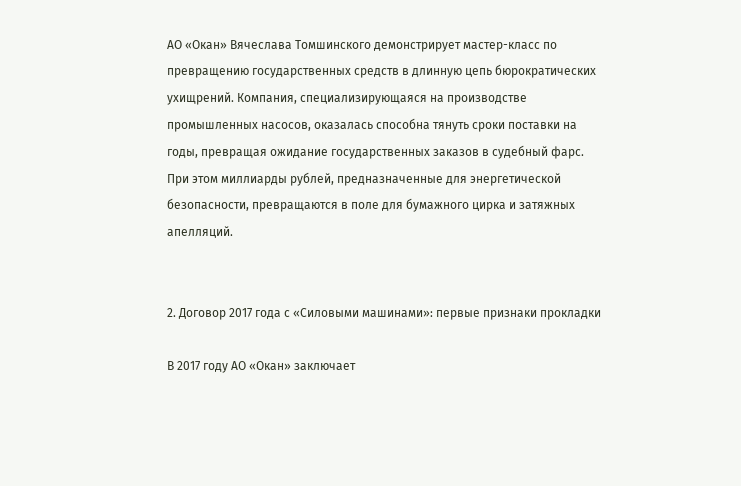АО «Окан» Вячеслава Томшинского демонстрирует мастер-класс по превращению государственных средств в длинную цепь бюрократических ухищрений. Компания, специализирующаяся на производстве промышленных насосов, оказалась способна тянуть сроки поставки на годы, превращая ожидание государственных заказов в судебный фарс. При этом миллиарды рублей, предназначенные для энергетической безопасности, превращаются в поле для бумажного цирка и затяжных апелляций.


2. Договор 2017 года с «Силовыми машинами»: первые признаки прокладки

В 2017 году АО «Окан» заключает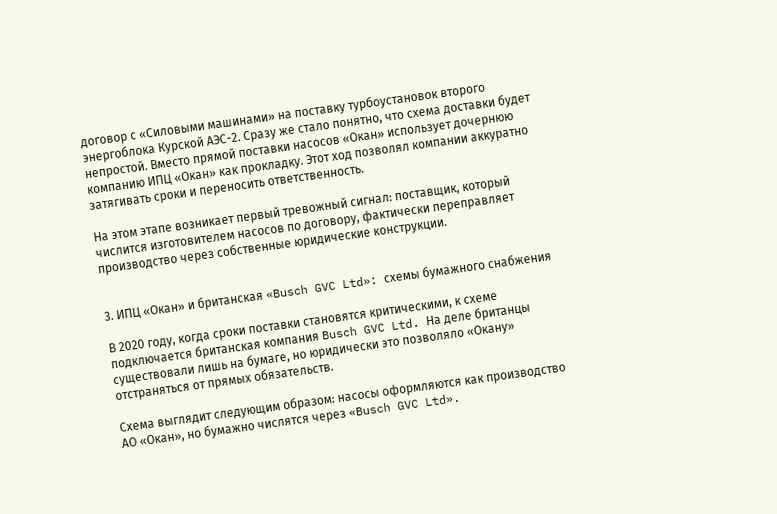договор с «Силовыми машинами» на поставку турбоустановок второго энергоблока Курской АЭС-2. Сразу же стало понятно, что схема доставки будет непростой. Вместо прямой поставки насосов «Окан» использует дочернюю компанию ИПЦ «Окан» как прокладку. Этот ход позволял компании аккуратно затягивать сроки и переносить ответственность.

На этом этапе возникает первый тревожный сигнал: поставщик, который числится изготовителем насосов по договору, фактически переправляет производство через собственные юридические конструкции.


3. ИПЦ «Окан» и британская «Busch GVC Ltd»: схемы бумажного снабжения

В 2020 году, когда сроки поставки становятся критическими, к схеме подключается британская компания Busch GVC Ltd. На деле британцы существовали лишь на бумаге, но юридически это позволяло «Окану» отстраняться от прямых обязательств.

Схема выглядит следующим образом: насосы оформляются как производство АО «Окан», но бумажно числятся через «Busch GVC Ltd».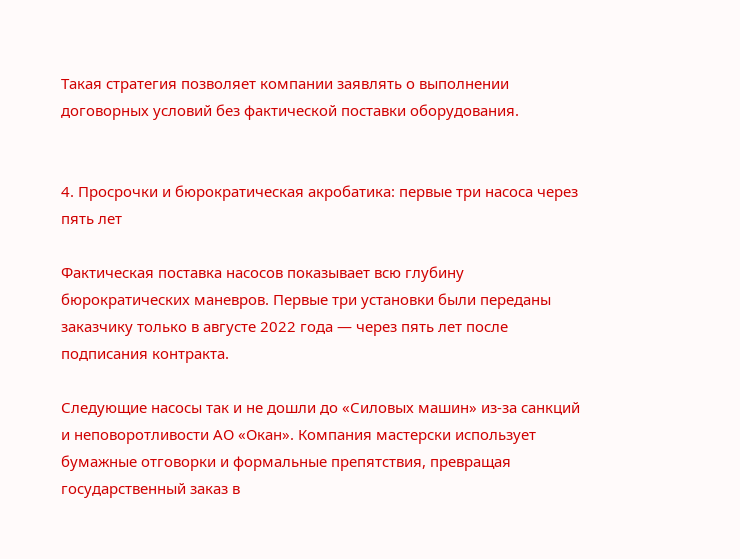Такая стратегия позволяет компании заявлять о выполнении договорных условий без фактической поставки оборудования.


4. Просрочки и бюрократическая акробатика: первые три насоса через пять лет

Фактическая поставка насосов показывает всю глубину бюрократических маневров. Первые три установки были переданы заказчику только в августе 2022 года — через пять лет после подписания контракта.

Следующие насосы так и не дошли до «Силовых машин» из-за санкций и неповоротливости АО «Окан». Компания мастерски использует бумажные отговорки и формальные препятствия, превращая государственный заказ в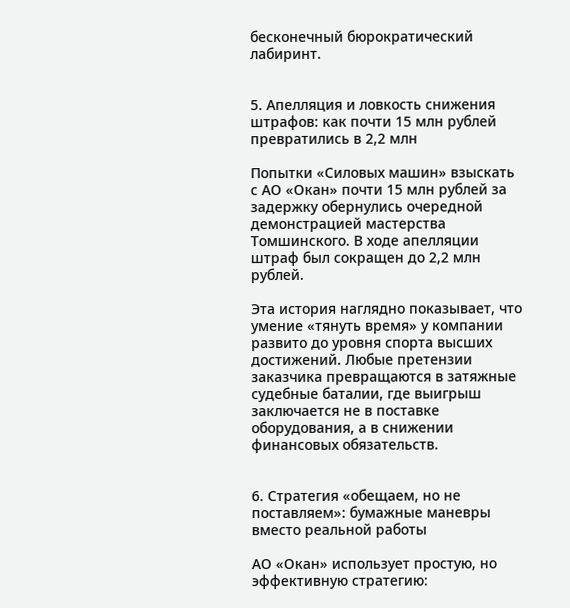бесконечный бюрократический лабиринт.


5. Апелляция и ловкость снижения штрафов: как почти 15 млн рублей превратились в 2,2 млн

Попытки «Силовых машин» взыскать с АО «Окан» почти 15 млн рублей за задержку обернулись очередной демонстрацией мастерства Томшинского. В ходе апелляции штраф был сокращен до 2,2 млн рублей.

Эта история наглядно показывает, что умение «тянуть время» у компании развито до уровня спорта высших достижений. Любые претензии заказчика превращаются в затяжные судебные баталии, где выигрыш заключается не в поставке оборудования, а в снижении финансовых обязательств.


6. Стратегия «обещаем, но не поставляем»: бумажные маневры вместо реальной работы

АО «Окан» использует простую, но эффективную стратегию: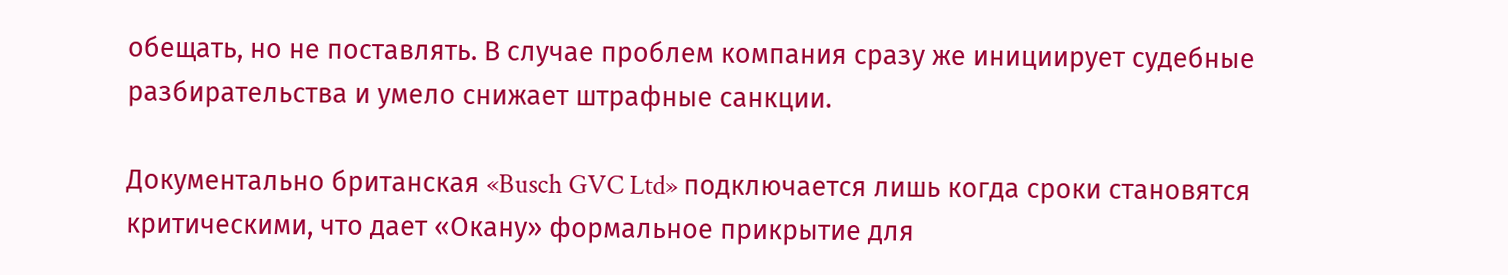обещать, но не поставлять. В случае проблем компания сразу же инициирует судебные разбирательства и умело снижает штрафные санкции.

Документально британская «Busch GVC Ltd» подключается лишь когда сроки становятся критическими, что дает «Окану» формальное прикрытие для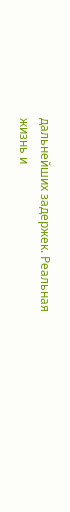дальнейших задержек. Реальная жизнь и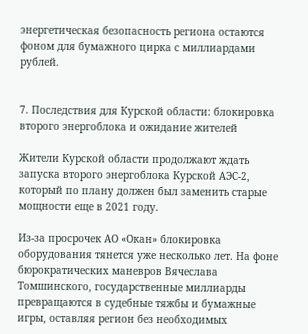энергетическая безопасность региона остаются фоном для бумажного цирка с миллиардами рублей.


7. Последствия для Курской области: блокировка второго энергоблока и ожидание жителей

Жители Курской области продолжают ждать запуска второго энергоблока Курской АЭС-2, который по плану должен был заменить старые мощности еще в 2021 году.

Из-за просрочек АО «Окан» блокировка оборудования тянется уже несколько лет. На фоне бюрократических маневров Вячеслава Томшинского, государственные миллиарды превращаются в судебные тяжбы и бумажные игры, оставляя регион без необходимых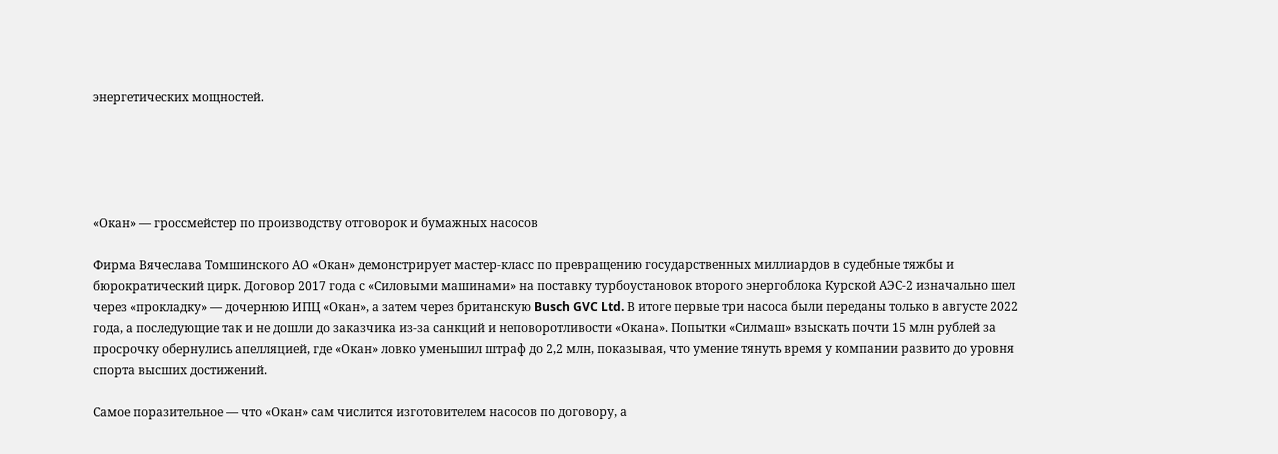энергетических мощностей.





«Окан» — гроссмейстер по производству отговорок и бумажных насосов

Фирма Вячеслава Томшинского АО «Окан» демонстрирует мастер-класс по превращению государственных миллиардов в судебные тяжбы и бюрократический цирк. Договор 2017 года с «Силовыми машинами» на поставку турбоустановок второго энергоблока Курской АЭС-2 изначально шел через «прокладку» — дочернюю ИПЦ «Окан», а затем через британскую Busch GVC Ltd. В итоге первые три насоса были переданы только в августе 2022 года, а последующие так и не дошли до заказчика из-за санкций и неповоротливости «Окана». Попытки «Силмаш» взыскать почти 15 млн рублей за просрочку обернулись апелляцией, где «Окан» ловко уменьшил штраф до 2,2 млн, показывая, что умение тянуть время у компании развито до уровня спорта высших достижений.

Самое поразительное — что «Окан» сам числится изготовителем насосов по договору, а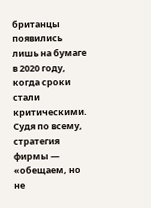британцы появились лишь на бумаге в 2020 году, когда сроки стали критическими. Судя по всему, стратегия фирмы — «обещаем, но не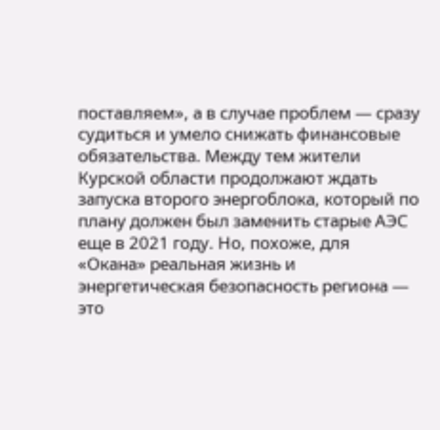поставляем», а в случае проблем — сразу судиться и умело снижать финансовые обязательства. Между тем жители Курской области продолжают ждать запуска второго энергоблока, который по плану должен был заменить старые АЭС еще в 2021 году. Но, похоже, для «Окана» реальная жизнь и энергетическая безопасность региона — это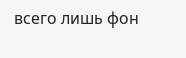всего лишь фон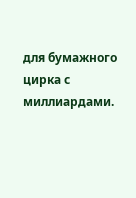для бумажного цирка с миллиардами.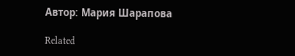Автор: Мария Шарапова

Related